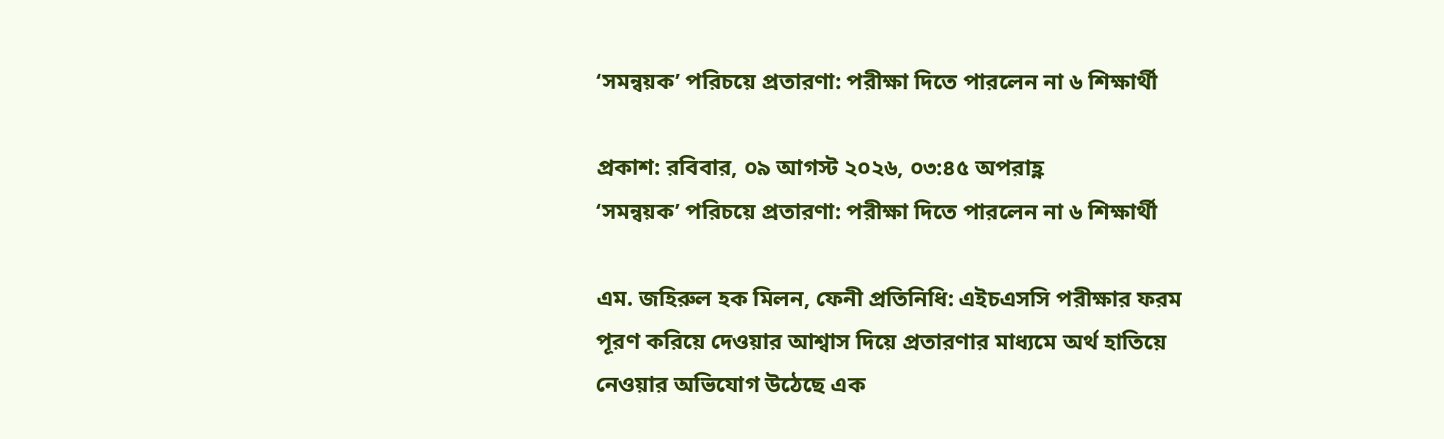‘সমন্বয়ক’ পরিচয়ে প্রতারণা: পরীক্ষা দিতে পারলেন না ৬ শিক্ষার্থী

প্রকাশ: রবিবার, ০৯ আগস্ট ২০২৬, ০৩:৪৫ অপরাহ্ণ
‘সমন্বয়ক’ পরিচয়ে প্রতারণা: পরীক্ষা দিতে পারলেন না ৬ শিক্ষার্থী

এম. জহিরুল হক মিলন, ফেনী প্রতিনিধি: এইচএসসি পরীক্ষার ফরম পূরণ করিয়ে দেওয়ার আশ্বাস দিয়ে প্রতারণার মাধ্যমে অর্থ হাতিয়ে নেওয়ার অভিযোগ উঠেছে এক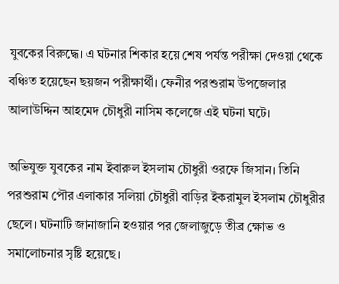যুবকের বিরুদ্ধে। এ ঘটনার শিকার হয়ে শেষ পর্যন্ত পরীক্ষা দেওয়া থেকে বঞ্চিত হয়েছেন ছয়জন পরীক্ষার্থী। ফেনীর পরশুরাম উপজেলার আলাউদ্দিন আহমেদ চৌধুরী নাসিম কলেজে এই ঘটনা ঘটে।

অভিযুক্ত যুবকের নাম ইবারুল ইসলাম চৌধুরী ওরফে জিসান। তিনি পরশুরাম পৌর এলাকার সলিয়া চৌধুরী বাড়ির ইকরামুল ইসলাম চৌধুরীর ছেলে। ঘটনাটি জানাজানি হওয়ার পর জেলাজুড়ে তীব্র ক্ষোভ ও সমালোচনার সৃষ্টি হয়েছে।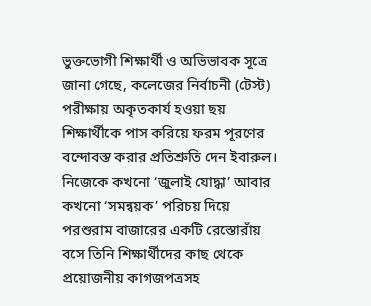ভুক্তভোগী শিক্ষার্থী ও অভিভাবক সূত্রে জানা গেছে, কলেজের নির্বাচনী (টেস্ট) পরীক্ষায় অকৃতকার্য হওয়া ছয় শিক্ষার্থীকে পাস করিয়ে ফরম পূরণের বন্দোবস্ত করার প্রতিশ্রুতি দেন ইবারুল। নিজেকে কখনো ‘জুলাই যোদ্ধা’ আবার কখনো ‘সমন্বয়ক’ পরিচয় দিয়ে পরশুরাম বাজারের একটি রেস্তোরাঁয় বসে তিনি শিক্ষার্থীদের কাছ থেকে প্রয়োজনীয় কাগজপত্রসহ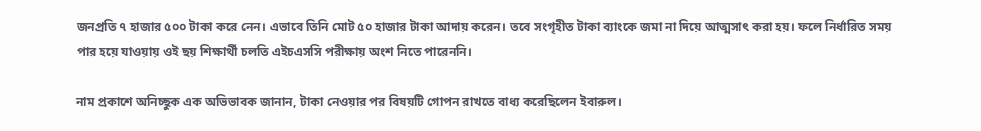জনপ্রতি ৭ হাজার ৫০০ টাকা করে নেন। এভাবে তিনি মোট ৫০ হাজার টাকা আদায় করেন। তবে সংগৃহীত টাকা ব্যাংকে জমা না দিয়ে আত্মসাৎ করা হয়। ফলে নির্ধারিত সময় পার হয়ে যাওয়ায় ওই ছয় শিক্ষার্থী চলতি এইচএসসি পরীক্ষায় অংশ নিতে পারেননি।

নাম প্রকাশে অনিচ্ছুক এক অভিভাবক জানান, টাকা নেওয়ার পর বিষয়টি গোপন রাখতে বাধ্য করেছিলেন ইবারুল।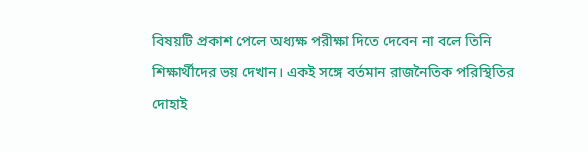বিষয়টি প্রকাশ পেলে অধ্যক্ষ পরীক্ষা দিতে দেবেন না বলে তিনি শিক্ষার্থীদের ভয় দেখান। একই সঙ্গে বর্তমান রাজনৈতিক পরিস্থিতির দোহাই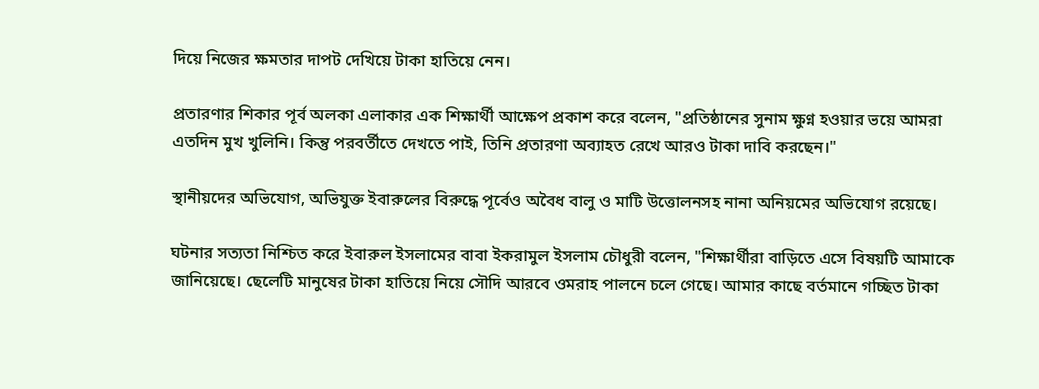দিয়ে নিজের ক্ষমতার দাপট দেখিয়ে টাকা হাতিয়ে নেন।

প্রতারণার শিকার পূর্ব অলকা এলাকার এক শিক্ষার্থী আক্ষেপ প্রকাশ করে বলেন, "প্রতিষ্ঠানের সুনাম ক্ষুণ্ন হওয়ার ভয়ে আমরা এতদিন মুখ খুলিনি। কিন্তু পরবর্তীতে দেখতে পাই, তিনি প্রতারণা অব্যাহত রেখে আরও টাকা দাবি করছেন।"

স্থানীয়দের অভিযোগ, অভিযুক্ত ইবারুলের বিরুদ্ধে পূর্বেও অবৈধ বালু ও মাটি উত্তোলনসহ নানা অনিয়মের অভিযোগ রয়েছে।

ঘটনার সত্যতা নিশ্চিত করে ইবারুল ইসলামের বাবা ইকরামুল ইসলাম চৌধুরী বলেন, "শিক্ষার্থীরা বাড়িতে এসে বিষয়টি আমাকে জানিয়েছে। ছেলেটি মানুষের টাকা হাতিয়ে নিয়ে সৌদি আরবে ওমরাহ পালনে চলে গেছে। আমার কাছে বর্তমানে গচ্ছিত টাকা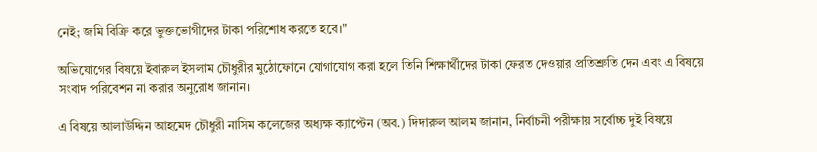নেই; জমি বিক্রি করে ভুক্তভোগীদের টাকা পরিশোধ করতে হবে।"

অভিযোগের বিষয়ে ইবারুল ইসলাম চৌধুরীর মুঠোফোনে যোগাযোগ করা হলে তিনি শিক্ষার্থীদের টাকা ফেরত দেওয়ার প্রতিশ্রুতি দেন এবং এ বিষয়ে সংবাদ পরিবেশন না করার অনুরোধ জানান।

এ বিষয়ে আলাউদ্দিন আহমেদ চৌধুরী নাসিম কলেজের অধ্যক্ষ ক্যাপ্টেন (অব.) দিদারুল আলম জানান, নির্বাচনী পরীক্ষায় সর্বোচ্চ দুই বিষয়ে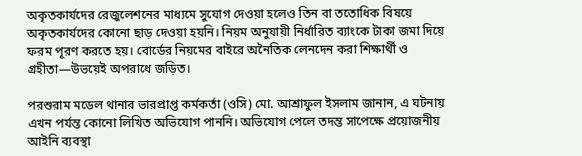অকৃতকার্যদের রেজুলেশনের মাধ্যমে সুযোগ দেওয়া হলেও তিন বা ততোধিক বিষয়ে অকৃতকার্যদের কোনো ছাড় দেওয়া হয়নি। নিয়ম অনুযায়ী নির্ধারিত ব্যাংকে টাকা জমা দিয়ে ফরম পূরণ করতে হয়। বোর্ডের নিয়মের বাইরে অনৈতিক লেনদেন করা শিক্ষার্থী ও গ্রহীতা—উভয়েই অপরাধে জড়িত।

পরশুরাম মডেল থানার ভারপ্রাপ্ত কর্মকর্তা (ওসি) মো. আশ্রাফুল ইসলাম জানান, এ ঘটনায় এখন পর্যন্ত কোনো লিখিত অভিযোগ পাননি। অভিযোগ পেলে তদন্ত সাপেক্ষে প্রয়োজনীয় আইনি ব্যবস্থা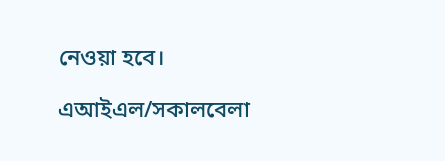নেওয়া হবে।

এআইএল/সকালবেলা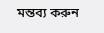মন্তব্য করুন